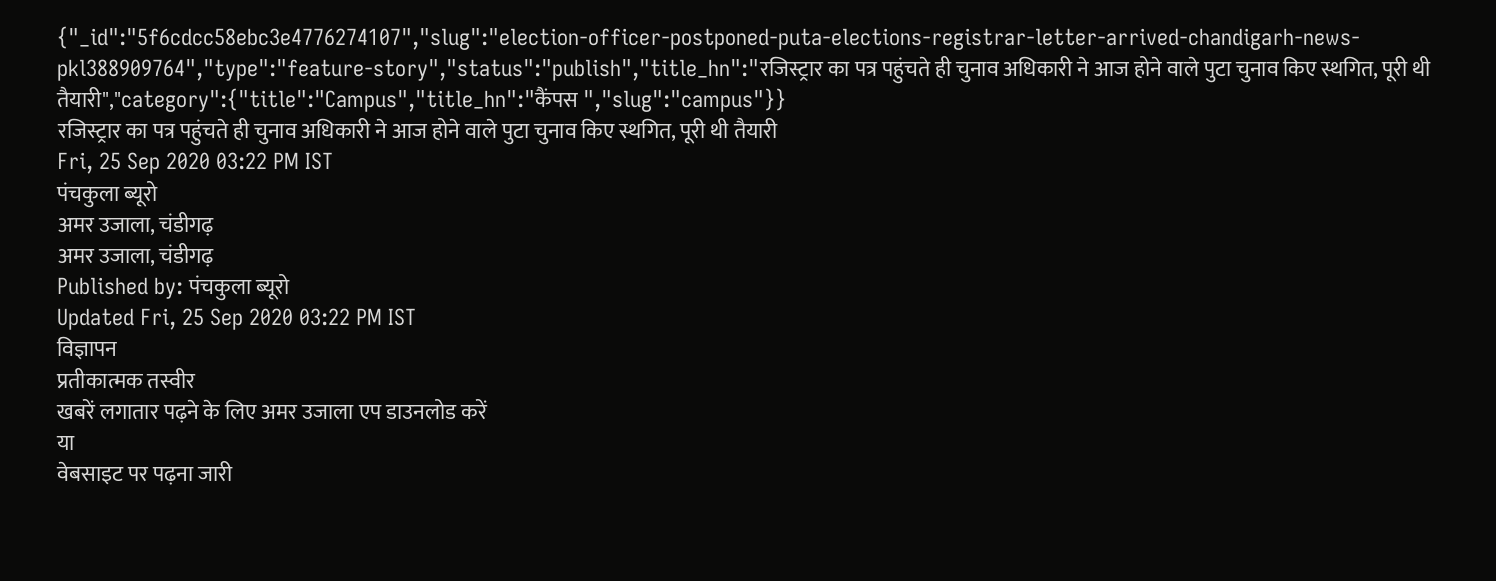{"_id":"5f6cdcc58ebc3e4776274107","slug":"election-officer-postponed-puta-elections-registrar-letter-arrived-chandigarh-news-pkl388909764","type":"feature-story","status":"publish","title_hn":"रजिस्ट्रार का पत्र पहुंचते ही चुनाव अधिकारी ने आज होने वाले पुटा चुनाव किए स्थगित, पूरी थी तैयारी","category":{"title":"Campus","title_hn":"कैंपस ","slug":"campus"}}
रजिस्ट्रार का पत्र पहुंचते ही चुनाव अधिकारी ने आज होने वाले पुटा चुनाव किए स्थगित, पूरी थी तैयारी
Fri, 25 Sep 2020 03:22 PM IST
पंचकुला ब्यूरो
अमर उजाला, चंडीगढ़
अमर उजाला, चंडीगढ़
Published by: पंचकुला ब्यूरो
Updated Fri, 25 Sep 2020 03:22 PM IST
विज्ञापन
प्रतीकात्मक तस्वीर
खबरें लगातार पढ़ने के लिए अमर उजाला एप डाउनलोड करें
या
वेबसाइट पर पढ़ना जारी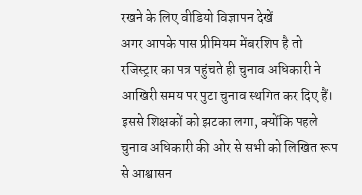रखने के लिए वीडियो विज्ञापन देखें
अगर आपके पास प्रीमियम मेंबरशिप है तो
रजिस्ट्रार का पत्र पहुंचते ही चुनाव अधिकारी ने आखिरी समय पर पुटा चुनाव स्थगित कर दिए हैं। इससे शिक्षकों को झटका लगा, क्योंकि पहले चुनाव अधिकारी की ओर से सभी को लिखित रूप से आश्वासन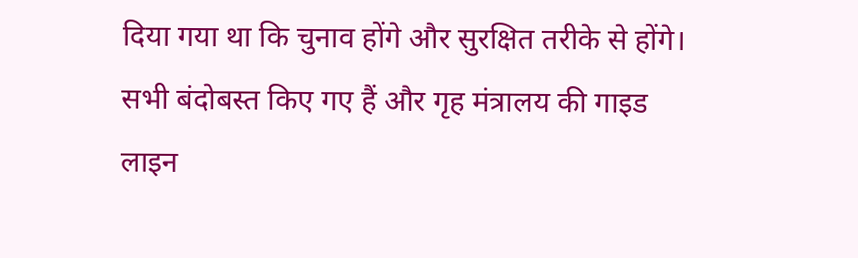दिया गया था कि चुनाव होंगे और सुरक्षित तरीके से होंगे। सभी बंदोबस्त किए गए हैं और गृह मंत्रालय की गाइड लाइन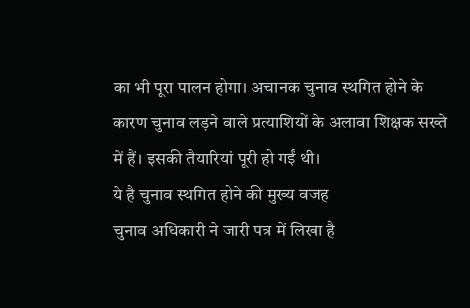का भी पूरा पालन होगा। अचानक चुनाव स्थगित होने के कारण चुनाव लड़ने वाले प्रत्याशियों के अलावा शिक्षक सख्ते में हैं। इसकी तैयारियां पूरी हो गईं थी।
ये है चुनाव स्थगित होने की मुख्य वजह
चुनाव अधिकारी ने जारी पत्र में लिखा है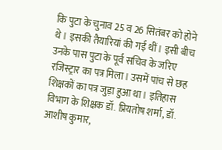कि पुटा के चुनाव 25 व 26 सितंबर को होने थे। इसकी तैयारियां की गई थीं। इसी बीच उनके पास पुटा के पूर्व सचिव के जरिए रजिस्ट्रार का पत्र मिला। उसमें पांच से छह शिक्षकों का पत्र जुड़ा हुआ था। इतिहास विभाग के शिक्षक डॉ. प्रियतोष शर्मा, डॉ. आशीष कुमार,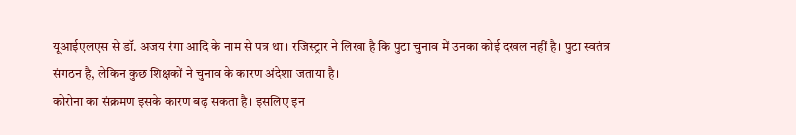यूआईएलएस से डॉ. अजय रंगा आदि के नाम से पत्र था। रजिस्ट्रार ने लिखा है कि पुटा चुनाव में उनका कोई दखल नहीं है। पुटा स्वतंत्र संगठन है, लेकिन कुछ शिक्षकों ने चुनाव के कारण अंदेशा जताया है।
कोरोना का संक्रमण इसके कारण बढ़ सकता है। इसलिए इन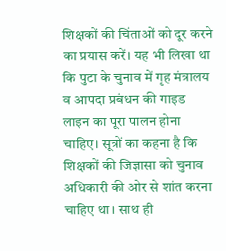शिक्षकों की चिंताओं को दूर करने का प्रयास करें। यह भी लिखा था कि पुटा के चुनाव में गृह मंत्रालय व आपदा प्रबंधन की गाइड लाइन का पूरा पालन होना चाहिए। सूत्रों का कहना है कि शिक्षकों की जिज्ञासा को चुनाव अधिकारी की ओर से शांत करना चाहिए था। साथ ही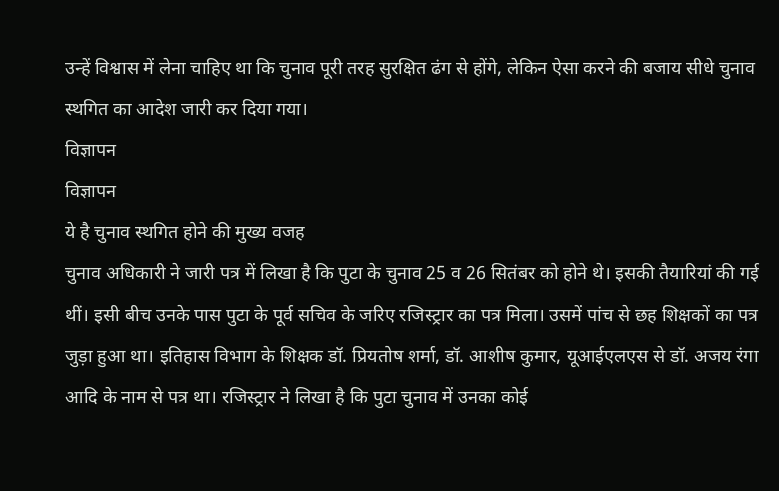उन्हें विश्वास में लेना चाहिए था कि चुनाव पूरी तरह सुरक्षित ढंग से होंगे, लेकिन ऐसा करने की बजाय सीधे चुनाव स्थगित का आदेश जारी कर दिया गया।
विज्ञापन
विज्ञापन
ये है चुनाव स्थगित होने की मुख्य वजह
चुनाव अधिकारी ने जारी पत्र में लिखा है कि पुटा के चुनाव 25 व 26 सितंबर को होने थे। इसकी तैयारियां की गई थीं। इसी बीच उनके पास पुटा के पूर्व सचिव के जरिए रजिस्ट्रार का पत्र मिला। उसमें पांच से छह शिक्षकों का पत्र जुड़ा हुआ था। इतिहास विभाग के शिक्षक डॉ. प्रियतोष शर्मा, डॉ. आशीष कुमार, यूआईएलएस से डॉ. अजय रंगा आदि के नाम से पत्र था। रजिस्ट्रार ने लिखा है कि पुटा चुनाव में उनका कोई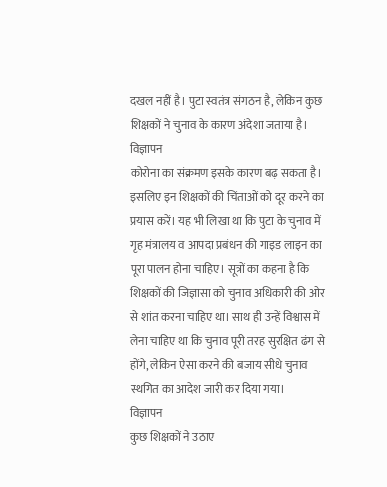दखल नहीं है। पुटा स्वतंत्र संगठन है, लेकिन कुछ शिक्षकों ने चुनाव के कारण अंदेशा जताया है।
विज्ञापन
कोरोना का संक्रमण इसके कारण बढ़ सकता है। इसलिए इन शिक्षकों की चिंताओं को दूर करने का प्रयास करें। यह भी लिखा था कि पुटा के चुनाव में गृह मंत्रालय व आपदा प्रबंधन की गाइड लाइन का पूरा पालन होना चाहिए। सूत्रों का कहना है कि शिक्षकों की जिज्ञासा को चुनाव अधिकारी की ओर से शांत करना चाहिए था। साथ ही उन्हें विश्वास में लेना चाहिए था कि चुनाव पूरी तरह सुरक्षित ढंग से होंगे, लेकिन ऐसा करने की बजाय सीधे चुनाव स्थगित का आदेश जारी कर दिया गया।
विज्ञापन
कुछ शिक्षकों ने उठाए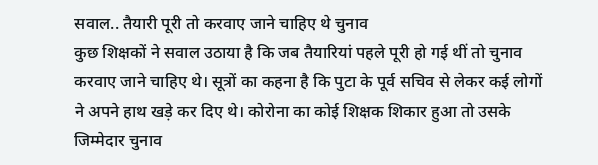सवाल.. तैयारी पूरी तो करवाए जाने चाहिए थे चुनाव
कुछ शिक्षकों ने सवाल उठाया है कि जब तैयारियां पहले पूरी हो गई थीं तो चुनाव करवाए जाने चाहिए थे। सूत्रों का कहना है कि पुटा के पूर्व सचिव से लेकर कई लोगों ने अपने हाथ खड़े कर दिए थे। कोरोना का कोई शिक्षक शिकार हुआ तो उसके जिम्मेदार चुनाव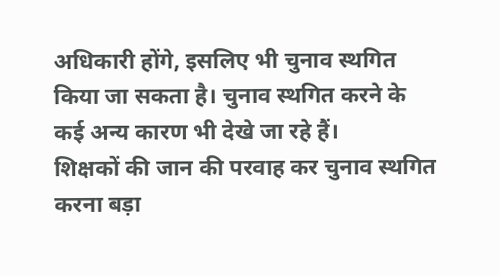अधिकारी होंगे, इसलिए भी चुनाव स्थगित किया जा सकता है। चुनाव स्थगित करने के कई अन्य कारण भी देखे जा रहे हैं।
शिक्षकों की जान की परवाह कर चुनाव स्थगित करना बड़ा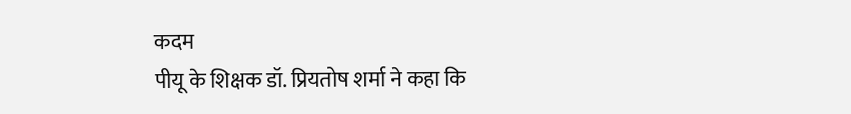कदम
पीयू के शिक्षक डॉ. प्रियतोष शर्मा ने कहा कि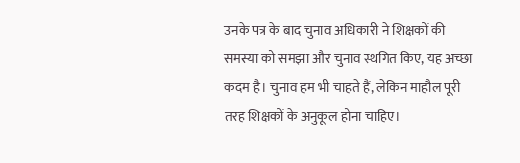उनके पत्र के बाद चुनाव अधिकारी ने शिक्षकों की समस्या को समझा और चुनाव स्थगित किए, यह अच्छा कदम है। चुनाव हम भी चाहते हैं, लेकिन माहौल पूरी तरह शिक्षकों के अनुकूल होना चाहिए।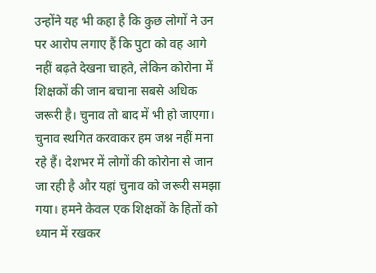उन्होंने यह भी कहा है कि कुछ लोगों ने उन पर आरोप लगाए हैं कि पुटा को वह आगे नहीं बढ़ते देखना चाहते, लेकिन कोरोना में शिक्षकों की जान बचाना सबसे अधिक जरूरी है। चुनाव तो बाद में भी हो जाएगा। चुनाव स्थगित करवाकर हम जश्न नहीं मना रहे हैं। देशभर में लोगों की कोरोना से जान जा रही है और यहां चुनाव को जरूरी समझा गया। हमने केवल एक शिक्षकों के हितों को ध्यान में रखकर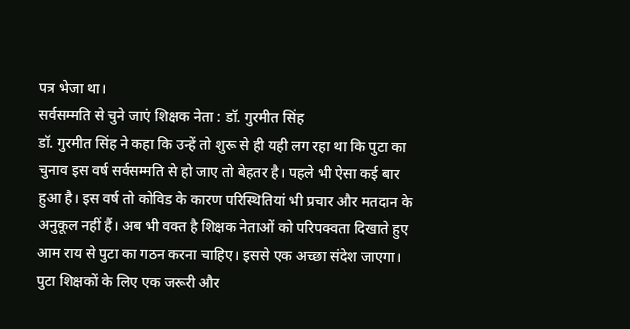पत्र भेजा था।
सर्वसम्मति से चुने जाएं शिक्षक नेता : डॉ. गुरमीत सिंह
डॉ. गुरमीत सिंह ने कहा कि उन्हें तो शुरू से ही यही लग रहा था कि पुटा का चुनाव इस वर्ष सर्वसम्मति से हो जाए तो बेहतर है। पहले भी ऐसा कई बार हुआ है। इस वर्ष तो कोविड के कारण परिस्थितियां भी प्रचार और मतदान के अनुकूल नहीं हैं। अब भी वक्त है शिक्षक नेताओं को परिपक्वता दिखाते हुए आम राय से पुटा का गठन करना चाहिए। इससे एक अच्छा संदेश जाएगा। पुटा शिक्षकों के लिए एक जरूरी और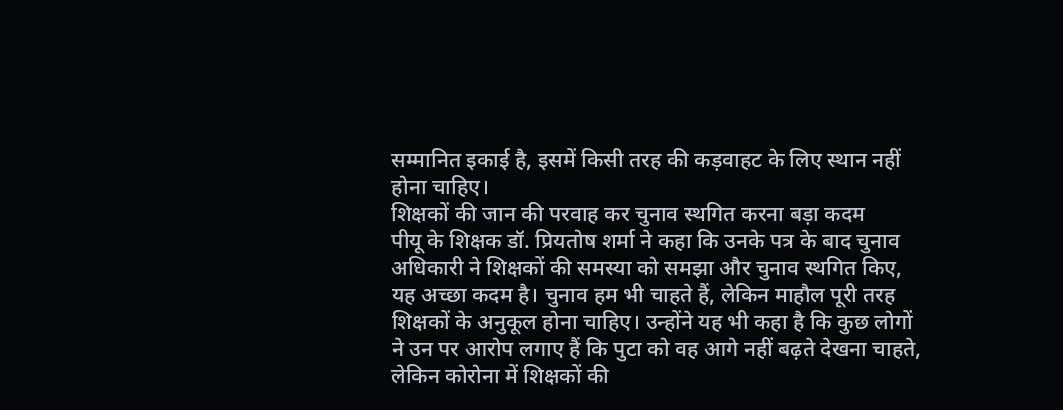सम्मानित इकाई है, इसमें किसी तरह की कड़वाहट के लिए स्थान नहीं होना चाहिए।
शिक्षकों की जान की परवाह कर चुनाव स्थगित करना बड़ा कदम
पीयू के शिक्षक डॉ. प्रियतोष शर्मा ने कहा कि उनके पत्र के बाद चुनाव अधिकारी ने शिक्षकों की समस्या को समझा और चुनाव स्थगित किए, यह अच्छा कदम है। चुनाव हम भी चाहते हैं, लेकिन माहौल पूरी तरह शिक्षकों के अनुकूल होना चाहिए। उन्होंने यह भी कहा है कि कुछ लोगों ने उन पर आरोप लगाए हैं कि पुटा को वह आगे नहीं बढ़ते देखना चाहते, लेकिन कोरोना में शिक्षकों की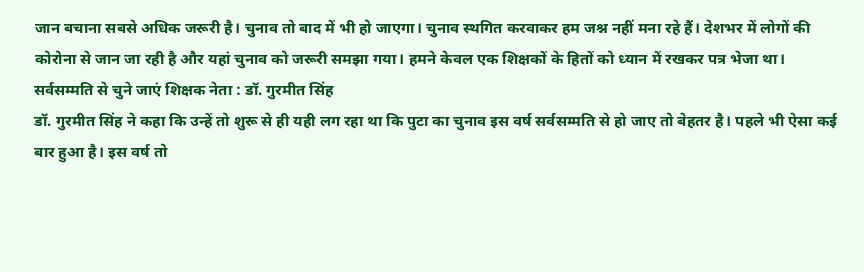जान बचाना सबसे अधिक जरूरी है। चुनाव तो बाद में भी हो जाएगा। चुनाव स्थगित करवाकर हम जश्न नहीं मना रहे हैं। देशभर में लोगों की कोरोना से जान जा रही है और यहां चुनाव को जरूरी समझा गया। हमने केवल एक शिक्षकों के हितों को ध्यान में रखकर पत्र भेजा था।
सर्वसम्मति से चुने जाएं शिक्षक नेता : डॉ. गुरमीत सिंह
डॉ. गुरमीत सिंह ने कहा कि उन्हें तो शुरू से ही यही लग रहा था कि पुटा का चुनाव इस वर्ष सर्वसम्मति से हो जाए तो बेहतर है। पहले भी ऐसा कई बार हुआ है। इस वर्ष तो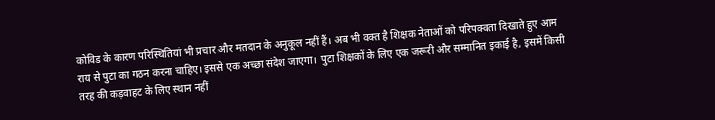कोविड के कारण परिस्थितियां भी प्रचार और मतदान के अनुकूल नहीं हैं। अब भी वक्त है शिक्षक नेताओं को परिपक्वता दिखाते हुए आम राय से पुटा का गठन करना चाहिए। इससे एक अच्छा संदेश जाएगा। पुटा शिक्षकों के लिए एक जरूरी और सम्मानित इकाई है, इसमें किसी तरह की कड़वाहट के लिए स्थान नहीं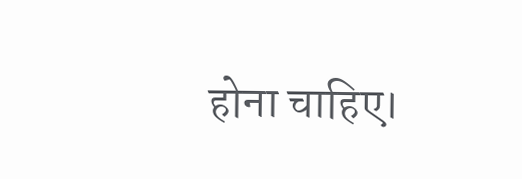होना चाहिए।